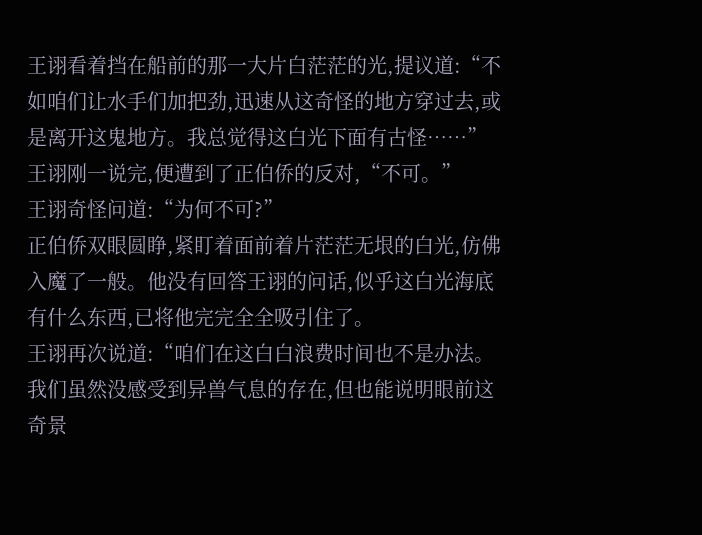王诩看着挡在船前的那一大片白茫茫的光,提议道:“不如咱们让水手们加把劲,迅速从这奇怪的地方穿过去,或是离开这鬼地方。我总觉得这白光下面有古怪……”
王诩刚一说完,便遭到了正伯侨的反对,“不可。”
王诩奇怪问道:“为何不可?”
正伯侨双眼圆睁,紧盯着面前着片茫茫无垠的白光,仿佛入魔了一般。他没有回答王诩的问话,似乎这白光海底有什么东西,已将他完完全全吸引住了。
王诩再次说道:“咱们在这白白浪费时间也不是办法。我们虽然没感受到异兽气息的存在,但也能说明眼前这奇景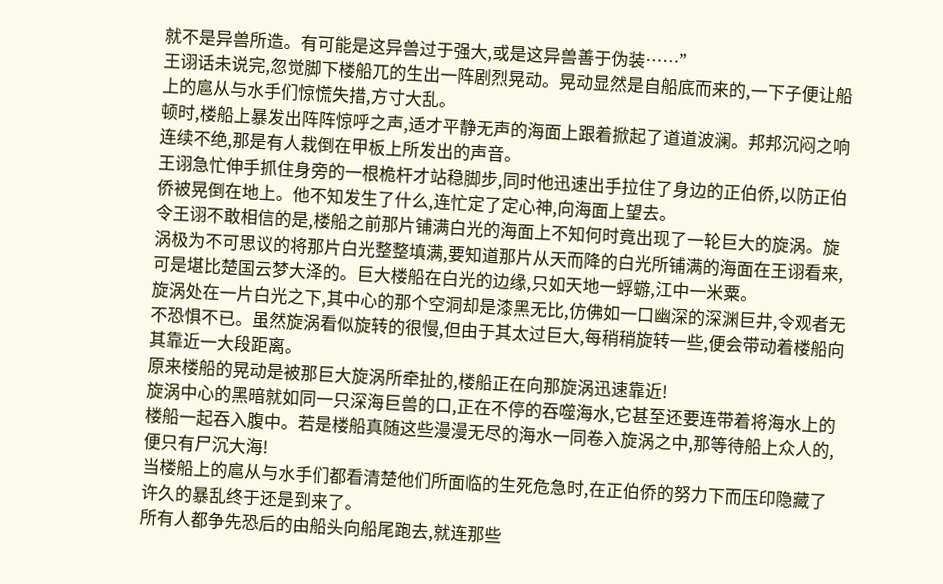就不是异兽所造。有可能是这异兽过于强大,或是这异兽善于伪装……”
王诩话未说完,忽觉脚下楼船兀的生出一阵剧烈晃动。晃动显然是自船底而来的,一下子便让船上的扈从与水手们惊慌失措,方寸大乱。
顿时,楼船上暴发出阵阵惊呼之声,适才平静无声的海面上跟着掀起了道道波澜。邦邦沉闷之响连续不绝,那是有人栽倒在甲板上所发出的声音。
王诩急忙伸手抓住身旁的一根桅杆才站稳脚步,同时他迅速出手拉住了身边的正伯侨,以防正伯侨被晃倒在地上。他不知发生了什么,连忙定了定心神,向海面上望去。
令王诩不敢相信的是,楼船之前那片铺满白光的海面上不知何时竟出现了一轮巨大的旋涡。旋涡极为不可思议的将那片白光整整填满,要知道那片从天而降的白光所铺满的海面在王诩看来,可是堪比楚国云梦大泽的。巨大楼船在白光的边缘,只如天地一蜉蝣,江中一米粟。
旋涡处在一片白光之下,其中心的那个空洞却是漆黑无比,仿佛如一口幽深的深渊巨井,令观者无不恐惧不已。虽然旋涡看似旋转的很慢,但由于其太过巨大,每稍稍旋转一些,便会带动着楼船向其靠近一大段距离。
原来楼船的晃动是被那巨大旋涡所牵扯的,楼船正在向那旋涡迅速靠近!
旋涡中心的黑暗就如同一只深海巨兽的口,正在不停的吞噬海水,它甚至还要连带着将海水上的楼船一起吞入腹中。若是楼船真随这些漫漫无尽的海水一同卷入旋涡之中,那等待船上众人的,便只有尸沉大海!
当楼船上的扈从与水手们都看清楚他们所面临的生死危急时,在正伯侨的努力下而压印隐藏了许久的暴乱终于还是到来了。
所有人都争先恐后的由船头向船尾跑去,就连那些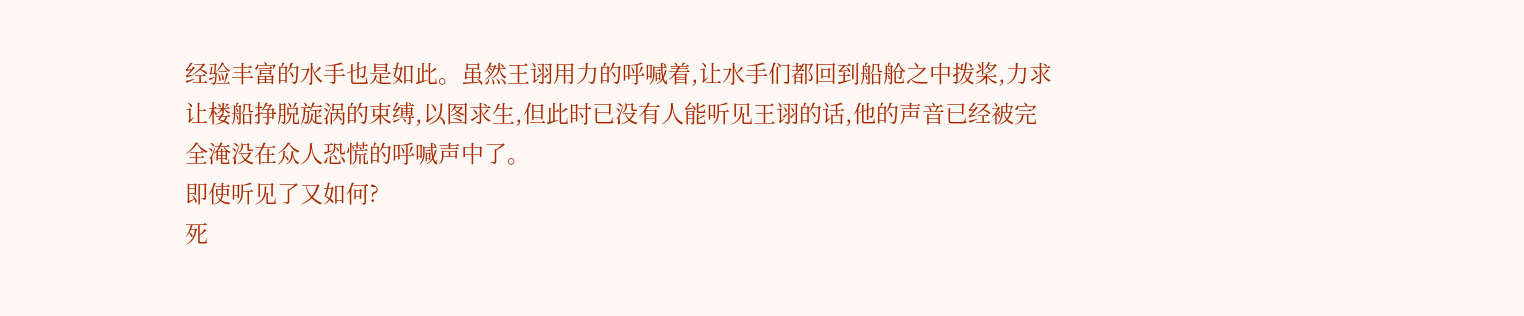经验丰富的水手也是如此。虽然王诩用力的呼喊着,让水手们都回到船舱之中拨桨,力求让楼船挣脱旋涡的束缚,以图求生,但此时已没有人能听见王诩的话,他的声音已经被完全淹没在众人恐慌的呼喊声中了。
即使听见了又如何?
死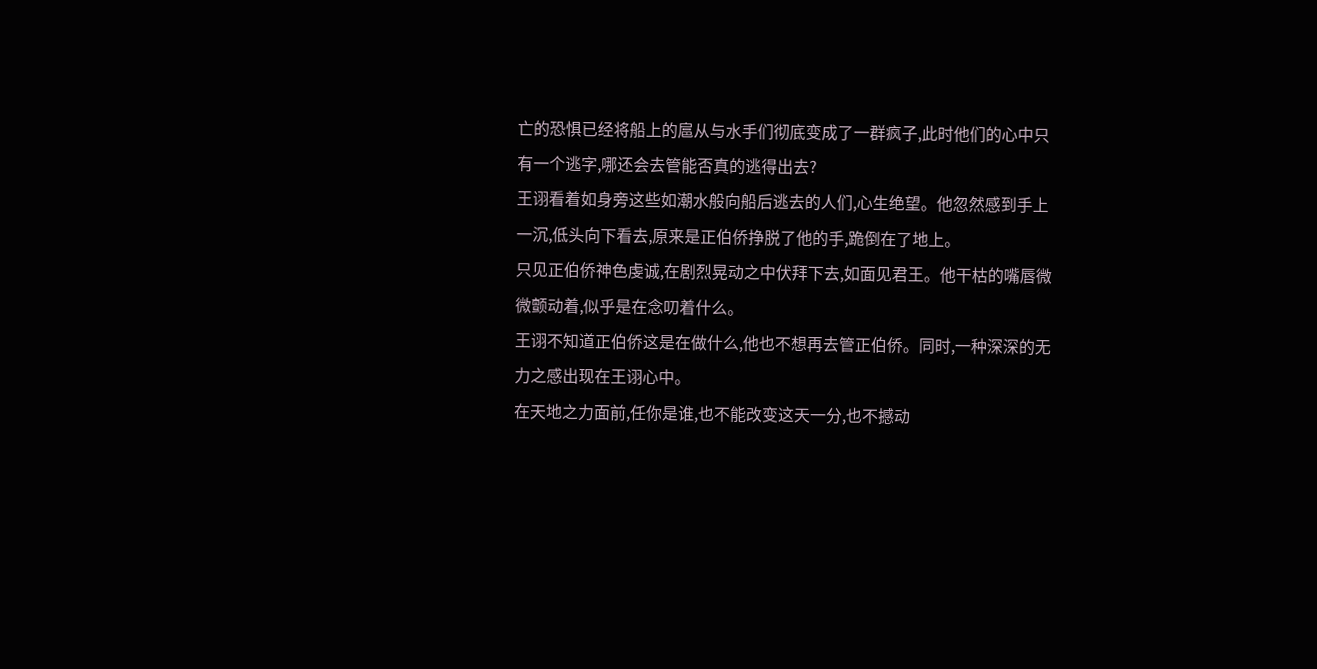亡的恐惧已经将船上的扈从与水手们彻底变成了一群疯子,此时他们的心中只有一个逃字,哪还会去管能否真的逃得出去?
王诩看着如身旁这些如潮水般向船后逃去的人们,心生绝望。他忽然感到手上一沉,低头向下看去,原来是正伯侨挣脱了他的手,跪倒在了地上。
只见正伯侨神色虔诚,在剧烈晃动之中伏拜下去,如面见君王。他干枯的嘴唇微微颤动着,似乎是在念叨着什么。
王诩不知道正伯侨这是在做什么,他也不想再去管正伯侨。同时,一种深深的无力之感出现在王诩心中。
在天地之力面前,任你是谁,也不能改变这天一分,也不撼动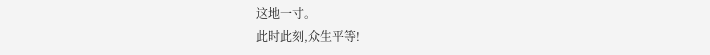这地一寸。
此时此刻,众生平等!